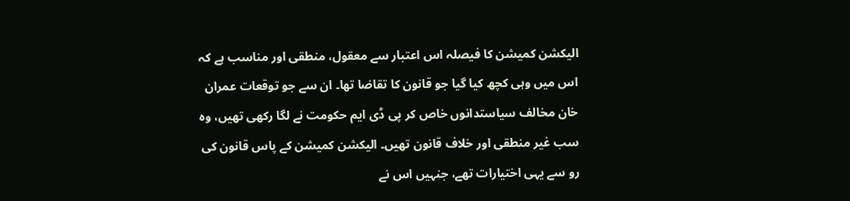الیکشن کمیشن کا فیصلہ اس اعتبار سے معقول، منطقی اور مناسب ہے کہ اس میں وہی کچھ کیا گیا جو قانون کا تقاضا تھا۔ ان سے جو توقعات عمران خان مخالف سیاستدانوں خاص کر پی ڈی ایم حکومت نے لگا رکھی تھیں، وہ سب غیر منطقی اور خلاف قانون تھیں۔ الیکشن کمیشن کے پاس قانون کی رو سے یہی اختیارات تھے، جنہیں اس نے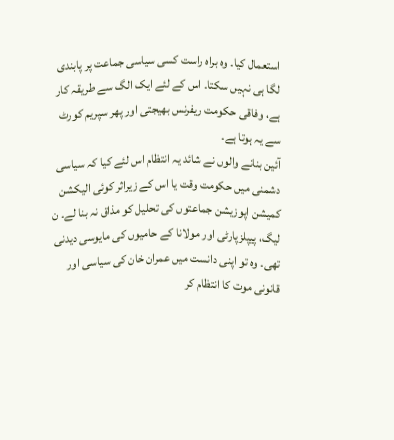استعمال کیا۔ وہ براہ راست کسی سیاسی جماعت پر پابندی لگا ہی نہیں سکتا۔ اس کے لئے ایک الگ سے طریقہ کار ہے، وفاقی حکومت ریفرنس بھیجتی اور پھر سپریم کورٹ سے یہ ہوتا ہے۔
آئین بنانے والوں نے شائد یہ انتظام اس لئے کیا کہ سیاسی دشمنی میں حکومت وقت یا اس کے زیراثر کوئی الیکشن کمیشن اپوزیشن جماعتوں کی تحلیل کو مذاق نہ بنا لے۔ ن لیگ، پیپلزپارٹی اور مولانا کے حامیوں کی مایوسی دیدنی تھی۔ وہ تو اپنی دانست میں عمران خان کی سیاسی اور قانونی موت کا انتظام کر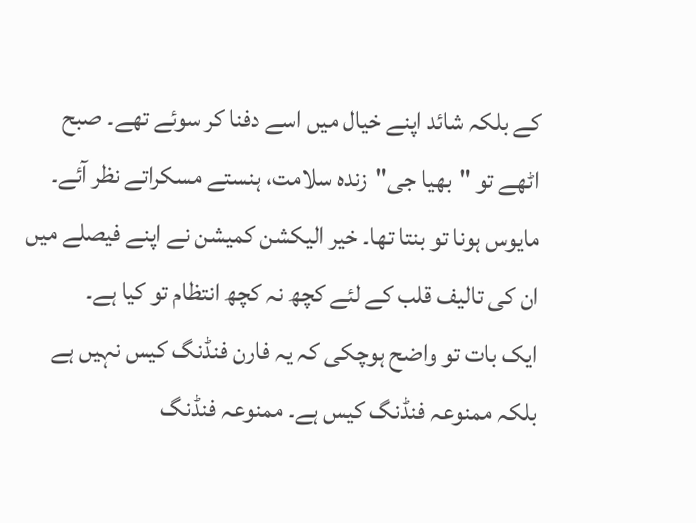کے بلکہ شائد اپنے خیال میں اسے دفنا کر سوئے تھے۔ صبح اٹھے تو "بھیا جی"زندہ سلامت، ہنستے مسکراتے نظر آئے۔ مایوس ہونا تو بنتا تھا۔ خیر الیکشن کمیشن نے اپنے فیصلے میں ان کی تالیف قلب کے لئے کچھ نہ کچھ انتظام تو کیا ہے۔
ایک بات تو واضح ہوچکی کہ یہ فارن فنڈنگ کیس نہیں ہے بلکہ ممنوعہ فنڈنگ کیس ہے۔ ممنوعہ فنڈنگ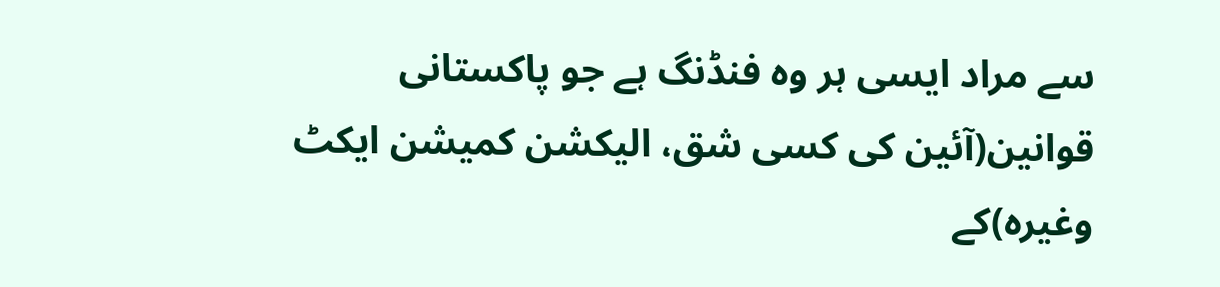سے مراد ایسی ہر وہ فنڈنگ ہے جو پاکستانی قوانین(آئین کی کسی شق، الیکشن کمیشن ایکٹ وغیرہ)کے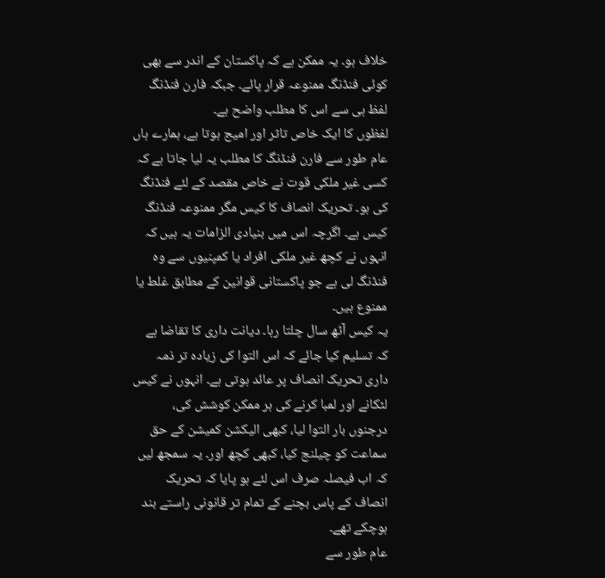خلاف ہو۔ یہ ممکن ہے کہ پاکستان کے اندر سے بھی کوئی فنڈنگ ممنوعہ قرار پائے۔ جبکہ فارن فنڈنگ لفظ ہی سے اس کا مطلب واضح ہے۔
لفظوں کا ایک خاص تاثر اور امیج ہوتا ہے، ہمارے ہاں عام طور سے فارن فنڈنگ کا مطلب یہ لیا جاتا ہے کہ کسی غیر ملکی قوت نے خاص مقصد کے لئے فنڈنگ کی ہو۔ تحریک انصاف کا کیس مگر ممنوعہ فنڈنگ کیس ہے۔ اگرچہ اس میں بنیادی الزامات یہ ہیں کہ انہوں نے کچھ غیر ملکی افراد یا کمپنیوں سے وہ فنڈنگ لی ہے جو پاکستانی قوانین کے مطابق غلط یا ممنوع ہیں۔
یہ کیس آٹھ سال چلتا رہا۔ دیانت داری کا تقاضا ہے کہ تسلیم کیا جائے کہ اس التوا کی زیادہ تر ذمہ داری تحریک انصاف پر عائد ہوتی ہے۔ انہوں نے کیس لٹکانے اور لمبا کرنے کی ہر ممکن کوشش کی، درجنوں بار التوا لیا، کبھی الیکشن کمیشن کے حق سماعت کو چیلنج کیا، کبھی کچھ اور۔ یہ سمجھ لیں کہ اب فیصلہ صرف اس لئے ہو پایا کہ تحریک انصاف کے پاس بچنے کے تمام تر قانونی راستے بند ہوچکے تھے۔
عام طور سے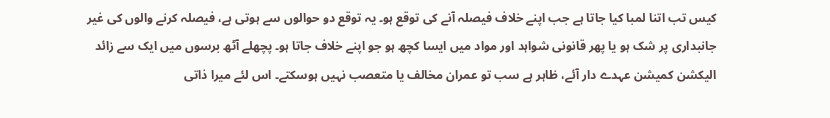کیس تب اتنا لمبا کیا جاتا ہے جب اپنے خلاف فیصلہ آنے کی توقع ہو۔ یہ توقع دو حوالوں سے ہوتی ہے، فیصلہ کرنے والوں کی غیر جانبداری پر شک ہو یا پھر قانونی شواہد اور مواد میں ایسا کچھ ہو جو اپنے خلاف جاتا ہو۔ پچھلے آٹھ برسوں میں ایک سے زائد الیکشن کمیشن عہدے دار آئے، ظاہر ہے سب تو عمران مخالف یا متعصب نہیں ہوسکتے۔ اس لئے میرا ذاتی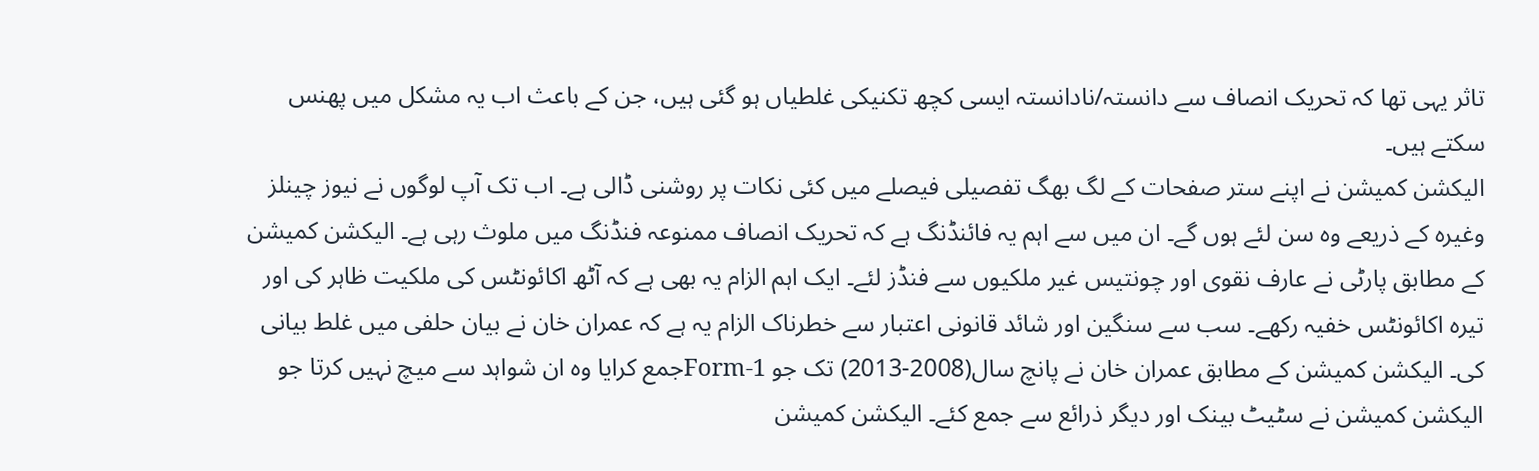تاثر یہی تھا کہ تحریک انصاف سے دانستہ/نادانستہ ایسی کچھ تکنیکی غلطیاں ہو گئی ہیں، جن کے باعث اب یہ مشکل میں پھنس سکتے ہیں۔
الیکشن کمیشن نے اپنے ستر صفحات کے لگ بھگ تفصیلی فیصلے میں کئی نکات پر روشنی ڈالی ہے۔ اب تک آپ لوگوں نے نیوز چینلز وغیرہ کے ذریعے وہ سن لئے ہوں گے۔ ان میں سے اہم یہ فائنڈنگ ہے کہ تحریک انصاف ممنوعہ فنڈنگ میں ملوث رہی ہے۔ الیکشن کمیشن کے مطابق پارٹی نے عارف نقوی اور چونتیس غیر ملکیوں سے فنڈز لئے۔ ایک اہم الزام یہ بھی ہے کہ آٹھ اکائونٹس کی ملکیت ظاہر کی اور تیرہ اکائونٹس خفیہ رکھے۔ سب سے سنگین اور شائد قانونی اعتبار سے خطرناک الزام یہ ہے کہ عمران خان نے بیان حلفی میں غلط بیانی کی۔ الیکشن کمیشن کے مطابق عمران خان نے پانچ سال(2008-2013) تک جو Form-1جمع کرایا وہ ان شواہد سے میچ نہیں کرتا جو الیکشن کمیشن نے سٹیٹ بینک اور دیگر ذرائع سے جمع کئے۔ الیکشن کمیشن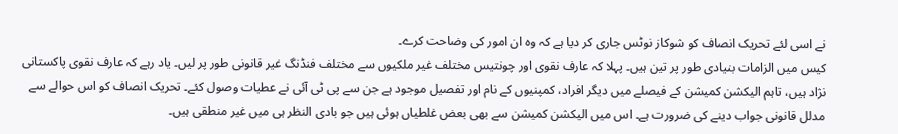نے اسی لئے تحریک انصاف کو شوکاز نوٹس جاری کر دیا ہے کہ وہ ان امور کی وضاحت کرے۔
کیس میں الزامات بنیادی طور پر تین ہیں۔ پہلا کہ عارف نقوی اور چونتیس مختلف غیر ملکیوں سے مختلف فنڈنگ غیر قانونی طور پر لیں۔ یاد رہے کہ عارف نقوی پاکستانی نژاد ہیں، تاہم الیکشن کمیشن کے فیصلے میں دیگر افراد، کمپنیوں کے نام اور تفصیل موجود ہے جن سے پی ٹی آئی نے عطیات وصول کئے۔ تحریک انصاف کو اس حوالے سے مدلل قانونی جواب دینے کی ضرورت ہے۔ اس میں الیکشن کمیشن سے بھی بعض غلطیاں ہوئی ہیں جو بادی النظر ہی میں غیر منطقی ہیں۔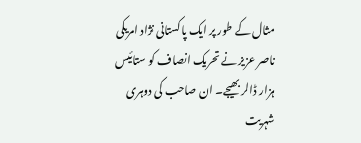مثال کے طور پر ایک پاکستانی نژاد امریکی ناصر عزیز نے تحریک انصاف کو ستائیس ہزار ڈالر بھیجے۔ ان صاحب کی دوہری شہریت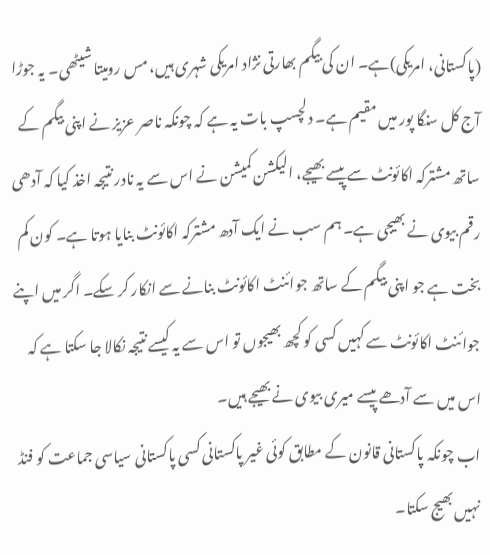(پاکستانی، امریکی)ہے۔ ان کی بیگم بھارتی نژاد امریکی شہری ہیں، مس رومیتا شیٹھی۔ یہ جوڑا آج کل سنگا پور میں مقیم ہے۔ دلچسپ بات یہ ہے کہ چونکہ ناصر عزیز نے اپنی بیگم کے ساتھ مشترکہ اکائونٹ سے پیسے بھیجے، الیکشن کمیشن نے اس سے یہ نادر نتیجہ اخذ کیا کہ آدھی رقم بیوی نے بھیجی ہے۔ ہم سب نے ایک آدھ مشترکہ اکائونٹ بنایا ہوتا ہے۔ کون کم بخت ہے جو اپنی بیگم کے ساتھ جوائنٹ اکائونٹ بنانے سے انکار کر سکے۔ اگر میں اپنے جوائنٹ اکائونٹ سے کہیں کسی کو کچھ بھیجوں تو اس سے یہ کیسے نتیجہ نکالا جا سکتا ہے کہ اس میں سے آدھے پیسے میری بیوی نے بھیجے ہیں۔
اب چونکہ پاکستانی قانون کے مطابق کوئی غیر پاکستانی کسی پاکستانی سیاسی جماعت کو فنڈ نہیں بھیج سکتا۔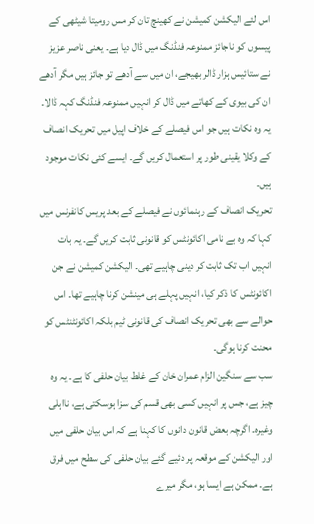اس لئے الیکشن کمیشن نے کھینچ تان کر مس رومیتا شیٹھی کے پیسوں کو ناجائز ممنوعہ فنڈنگ میں ڈال دیا ہے۔ یعنی ناصر عزیز نے ستائیس ہزار ڈالر بھیجے، ان میں سے آدھے تو جائز ہیں مگر آدھے ان کی بیوی کے کھاتے میں ڈال کر انہیں ممنوعہ فنڈنگ کہہ ڈالا۔ یہ وہ نکات ہیں جو اس فیصلے کے خلاف اپیل میں تحریک انصاف کے وکلا یقینی طور پر استعمال کریں گے۔ ایسے کئی نکات موجود ہیں۔
تحریک انصاف کے رہنمائوں نے فیصلے کے بعد پریس کانفرنس میں کہا کہ وہ بے نامی اکائونٹس کو قانونی ثابت کریں گے۔ یہ بات انہیں اب تک ثابت کر دینی چاہیے تھی۔ الیکشن کمیشن نے جن اکائونٹس کا ذکر کیا، انہیں پہلے ہی مینشن کرنا چاہیے تھا۔ اس حوالے سے بھی تحریک انصاف کی قانونی ٹیم بلکہ اکائونٹنٹس کو محنت کرنا ہوگی۔
سب سے سنگین الزام عمران خان کے غلط بیان حلفی کا ہے۔ یہ وہ چیز ہے، جس پر انہیں کسی بھی قسم کی سزا ہوسکتی ہے، نااہلی وغیرہ۔ اگرچہ بعض قانون دانوں کا کہنا ہے کہ اس بیان حلفی میں اور الیکشن کے موقعہ پر دئیے گئے بیان حلفی کی سطح میں فرق ہے۔ ممکن ہے ایسا ہو، مگر میرے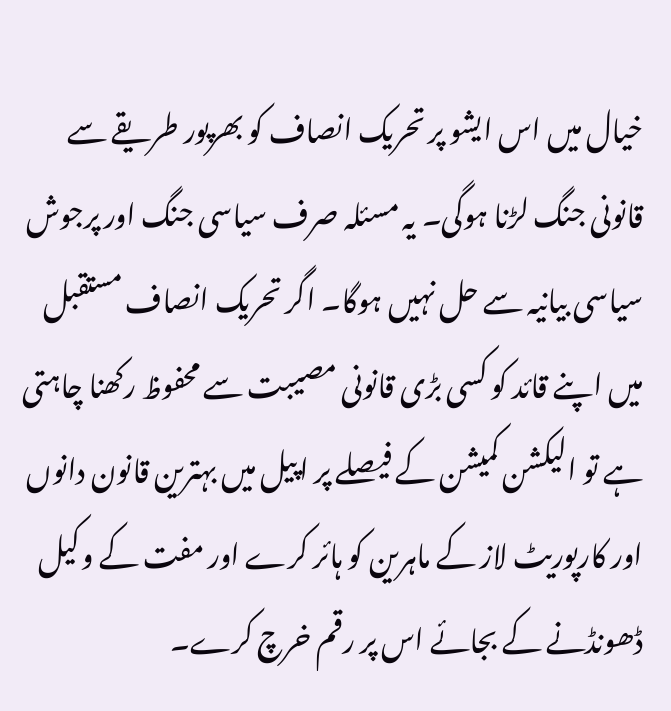خیال میں اس ایشو پر تحریک انصاف کو بھرپور طریقے سے قانونی جنگ لڑنا ہوگی۔ یہ مسئلہ صرف سیاسی جنگ اور پرجوش سیاسی بیانیہ سے حل نہیں ہوگا۔ اگر تحریک انصاف مستقبل میں اپنے قائد کو کسی بڑی قانونی مصیبت سے محفوظ رکھنا چاہتی ہے تو الیکشن کمیشن کے فیصلے پر اپیل میں بہترین قانون دانوں اور کارپوریٹ لاز کے ماہرین کو ہائر کرے اور مفت کے وکیل ڈھونڈنے کے بجائے اس پر رقم خرچ کرے۔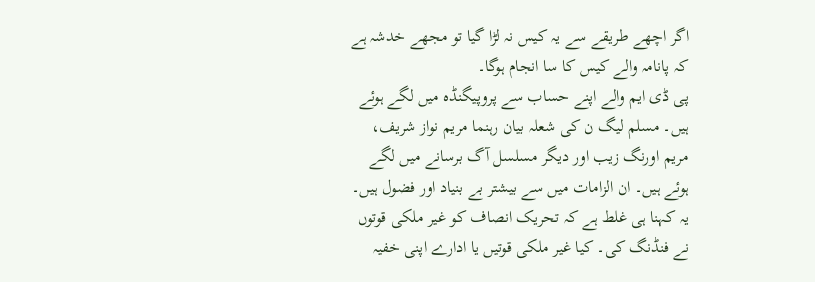اگر اچھے طریقے سے یہ کیس نہ لڑا گیا تو مجھے خدشہ ہے کہ پانامہ والے کیس کا سا انجام ہوگا۔
پی ڈی ایم والے اپنے حساب سے پروپیگنڈہ میں لگے ہوئے ہیں۔ مسلم لیگ ن کی شعلہ بیان رہنما مریم نواز شریف، مریم اورنگ زیب اور دیگر مسلسل آگ برسانے میں لگے ہوئے ہیں۔ ان الزامات میں سے بیشتر بے بنیاد اور فضول ہیں۔ یہ کہنا ہی غلط ہے کہ تحریک انصاف کو غیر ملکی قوتوں نے فنڈنگ کی۔ کیا غیر ملکی قوتیں یا ادارے اپنی خفیہ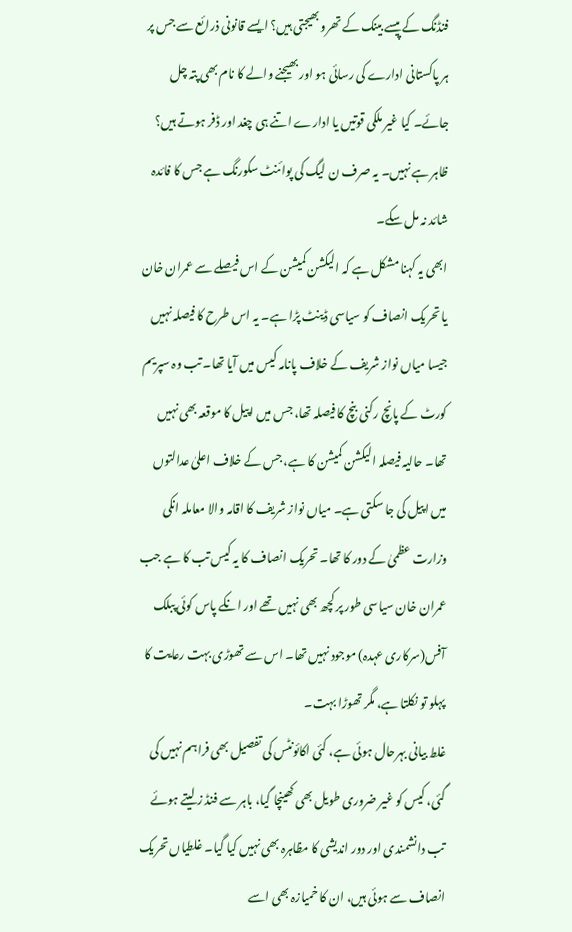فنڈنگ کے پیسے بینک کے تھرو بھیجتی ہیں؟ ایسے قانونی ذرائع سے جس پر ہر پاکستانی ادارے کی رسائی ہو اور بھیجنے والے کا نام بھی پتہ چل جائے۔ کیا غیر ملکی قوتیں یا ادارے اتنے ہی چغد اور ڈفر ہوتے ہیں؟ ظاہر ہے نہیں۔ یہ صرف ن لیگ کی پوائنٹ سکورنگ ہے جس کا فائدہ شائد نہ مل سکے۔
ابھی یہ کہنا مشکل ہے کہ الیکشن کمیشن کے اس فیصلے سے عمران خان یا تحریک انصاف کو سیاسی ڈینٹ پڑا ہے۔ یہ اس طرح کا فیصلہ نہیں جیسا میاں نواز شریف کے خلاف پانامہ کیس میں آیا تھا۔ تب وہ سپریم کورٹ کے پانچ رکنی بنچ کا فیصلہ تھا، جس میں اپیل کا موقعہ بھی نہیں تھا۔ حالیہ فیصلہ الیکشن کمیشن کا ہے، جس کے خلاف اعلیٰ عدالتوں میں اپیل کی جا سکتی ہے۔ میاں نواز شریف کا اقامہ والا معاملہ انکی وزارت عظمیٰ کے دور کا تھا۔ تحریک انصاف کا یہ کیس تب کا ہے جب عمران خان سیاسی طور پر کچھ بھی نہیں تھے اور انکے پاس کوئی پبلک آفس(سرکاری عہدہ) موجود نہیں تھا۔ اس سے تھوڑی بہت رعایت کا پہلو تو نکلتا ہے، مگر تھوڑا بہت۔
غلط بیانی بہرحال ہوئی ہے، کئی اکائونٹس کی تفصیل بھی فراہم نہیں کی گئی، کیس کو غیر ضروری طویل بھی کھینچا گیا، باہر سے فنڈ ز لیتے ہوئے تب دانشمندی اور دور اندیشی کا مظاہرہ بھی نہیں کیا گیا۔ غلطیاں تحریک انصاف سے ہوئی ہیں، ان کا خمیازہ بھی اسے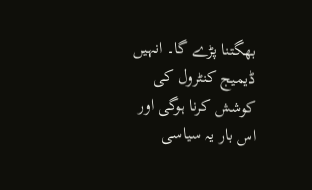بھگتنا پڑے گا۔ انہیں ڈیمیج کنٹرول کی کوشش کرنا ہوگی اور اس بار یہ سیاسی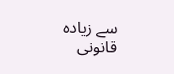سے زیادہ قانونی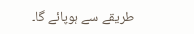طریقے سے ہوپائے گا۔